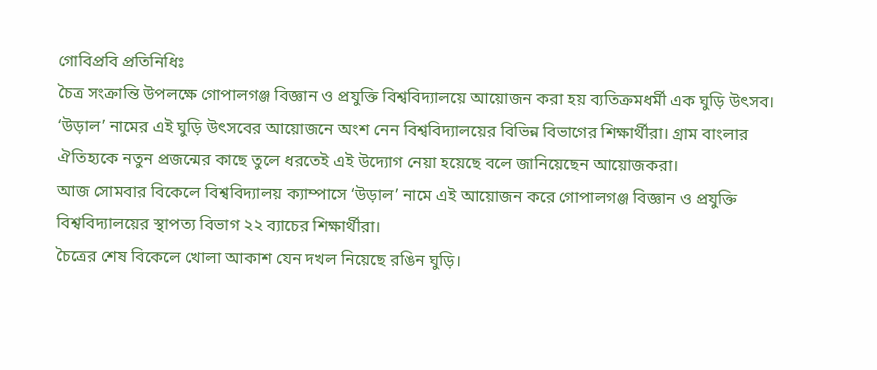গোবিপ্রবি প্রতিনিধিঃ
চৈত্র সংক্রান্তি উপলক্ষে গোপালগঞ্জ বিজ্ঞান ও প্রযুক্তি বিশ্ববিদ্যালয়ে আয়োজন করা হয় ব্যতিক্রমধর্মী এক ঘুড়ি উৎসব। ‘উড়াল’ নামের এই ঘুড়ি উৎসবের আয়োজনে অংশ নেন বিশ্ববিদ্যালয়ের বিভিন্ন বিভাগের শিক্ষার্থীরা। গ্রাম বাংলার ঐতিহ্যকে নতুন প্রজন্মের কাছে তুলে ধরতেই এই উদ্যোগ নেয়া হয়েছে বলে জানিয়েছেন আয়োজকরা।
আজ সোমবার বিকেলে বিশ্ববিদ্যালয় ক্যাম্পাসে ‘উড়াল’ নামে এই আয়োজন করে গোপালগঞ্জ বিজ্ঞান ও প্রযুক্তি বিশ্ববিদ্যালয়ের স্থাপত্য বিভাগ ২২ ব্যাচের শিক্ষার্থীরা।
চৈত্রের শেষ বিকেলে খোলা আকাশ যেন দখল নিয়েছে রঙিন ঘুড়ি।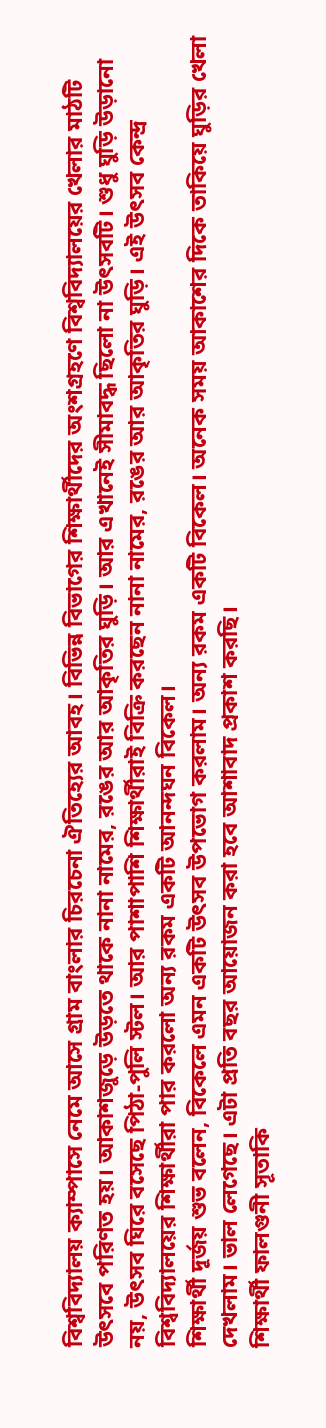বিশ্ববিদ্যালয় ক্যাম্পাসে নেমে আসে গ্রাম বাংলার চিরচেনা ঐতিহ্যের আবহ। বিভিন্ন বিভাগের শিক্ষার্থীদের অংশগ্রহণে বিশ্ববিদ্যালয়ের খেলার মাঠটি উৎসবে পরিণত হয়। আকাশজুড়ে উড়তে থাকে নানা নামের, রঙের আর আকৃতির ঘুড়ি। আর এখানেই সীমাবদ্ধ ছিলো না উৎসবটি। শুধু ঘুড়ি উড়ানো নয়, উৎসব ঘিরে বসেছে পিঠা-পুলি স্টল। আর পাশাপাশি শিক্ষার্থীরাই বিক্রি করছেন নানা নামের, রঙের আর আকৃতির ঘুড়ি। এই উৎসব কেন্দ্র বিশ্ববিদ্যালয়ের শিক্ষার্থীরা পার করলো অন্য রকম একটি আনন্দঘন বিকেল।
শিক্ষার্থী দূর্জয় শুভ বলেন, বিকেলে এমন একটি উৎসব উপভোগ করলাম। অন্য রকম একটি বিকেল। অনেক সময় আকাশের দিকে তাকিয়ে ঘুড়ির খেলা দেখলাম। ভাল লেগেছে। এটা প্রতি বছর আয়োজন করা হবে আশাবাদ প্রকাশ করছি।
শিক্ষার্থী ফালগুনী সূতাকি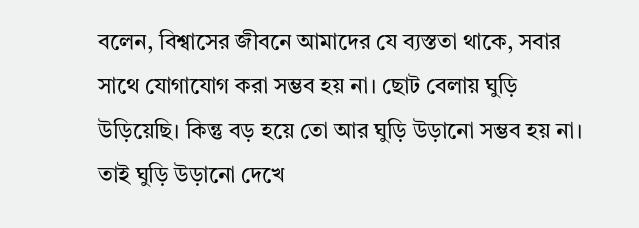বলেন, বিশ্বাসের জীবনে আমাদের যে ব্যস্ততা থাকে, সবার সাথে যোগাযোগ করা সম্ভব হয় না। ছোট বেলায় ঘুড়ি উড়িয়েছি। কিন্তু বড় হয়ে তো আর ঘুড়ি উড়ানো সম্ভব হয় না। তাই ঘুড়ি উড়ানো দেখে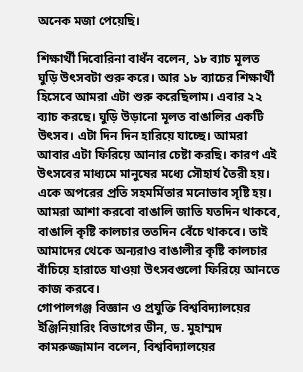অনেক মজা পেয়েছি।

শিক্ষার্থী দিবোরিনা বাধঁন বলেন, ১৮ ব্যাচ মূলত ঘুড়ি উৎসবটা শুরু করে। আর ১৮ ব্যাচের শিক্ষার্থী হিসেবে আমরা এটা শুরু করেছিলাম। এবার ২২ ব্যাচ করছে। ঘুড়ি উড়ানো মূলত বাঙালির একটি উৎসব। এটা দিন দিন হারিয়ে যাচ্ছে। আমরা আবার এটা ফিরিয়ে আনার চেষ্টা করছি। কারণ এই উৎসবের মাধ্যমে মানুষের মধ্যে সৌহার্য তৈরী হয়। একে অপরের প্রতি সহমর্মিতার মনোভাব সৃষ্টি হয়। আমরা আশা করবো বাঙালি জাতি যতদিন থাকবে, বাঙালি কৃষ্টি কালচার ততদিন বেঁচে থাকবে। তাই আমাদের থেকে অন্যরাও বাঙালীর কৃষ্টি কালচার বাঁচিয়ে হারাতে যাওয়া উৎসবগুলো ফিরিয়ে আনতে কাজ করবে।
গোপালগঞ্জ বিজ্ঞান ও প্রযুক্তি বিশ্ববিদ্যালয়ের ইঞ্জিনিয়ারিং বিভাগের ডীন, ড. মুহাম্মদ কামরুজ্জামান বলেন, বিশ্ববিদ্যালয়ের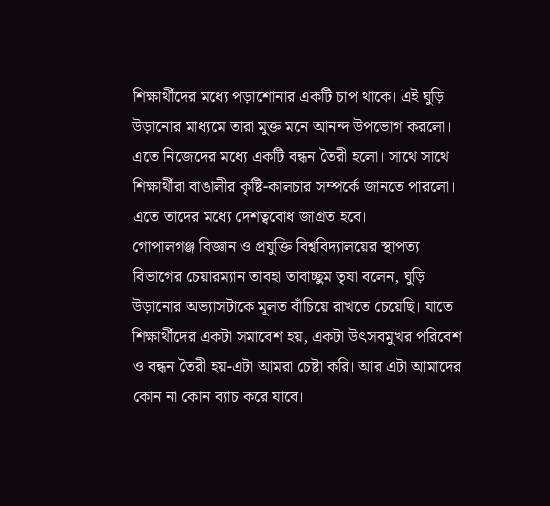শিক্ষার্থীদের মধ্যে পড়াশোনার একটি চাপ থাকে। এই ঘুড়ি উড়ানোর মাধ্যমে তারা মুক্ত মনে আনন্দ উপভোগ করলো। এতে নিজেদের মধ্যে একটি বন্ধন তৈরী হলো। সাথে সাথে শিক্ষার্থীরা বাঙালীর কৃষ্টি-কালচার সম্পর্কে জানতে পারলো। এতে তাদের মধ্যে দেশত্ববোধ জাগ্রত হবে।
গোপালগঞ্জ বিজ্ঞান ও প্রযুক্তি বিশ্ববিদ্যালয়ের স্থাপত্য বিভাগের চেয়ারম্যান তাবহা তাবাচ্ছুম তৃষা বলেন, ঘুড়ি উড়ানোর অভ্যাসটাকে মূলত বাঁচিয়ে রাখতে চেয়েছি। যাতে শিক্ষার্থীদের একটা সমাবেশ হয়, একটা উৎসবমুখর পরিবেশ ও বন্ধন তৈরী হয়-এটা আমরা চেষ্টা করি। আর এটা আমাদের কোন না কোন ব্যাচ করে যাবে।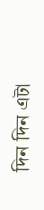দিন দিন এটা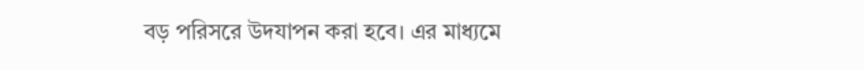বড় পরিসরে উদযাপন করা হবে। এর মাধ্যমে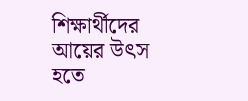শিক্ষার্থীদের আয়ের উৎস হতে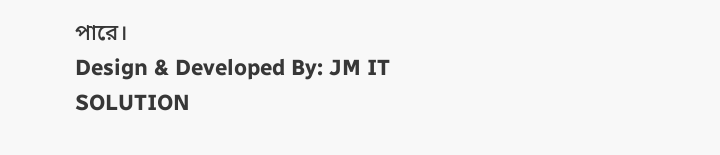পারে।
Design & Developed By: JM IT SOLUTION